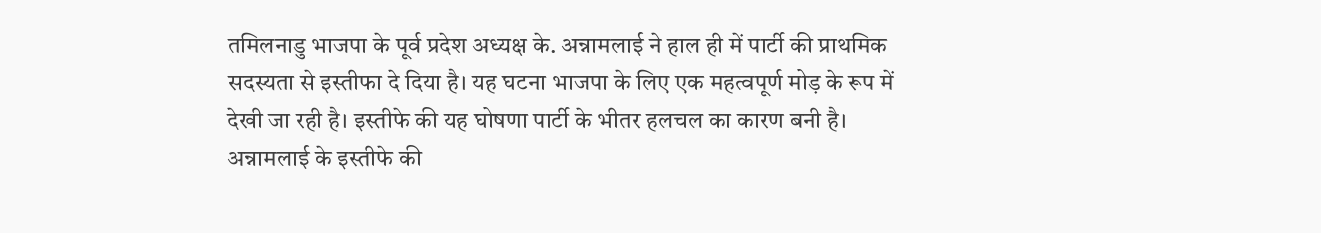तमिलनाडु भाजपा के पूर्व प्रदेश अध्यक्ष के. अन्नामलाई ने हाल ही में पार्टी की प्राथमिक सदस्यता से इस्तीफा दे दिया है। यह घटना भाजपा के लिए एक महत्वपूर्ण मोड़ के रूप में देखी जा रही है। इस्तीफे की यह घोषणा पार्टी के भीतर हलचल का कारण बनी है।
अन्नामलाई के इस्तीफे की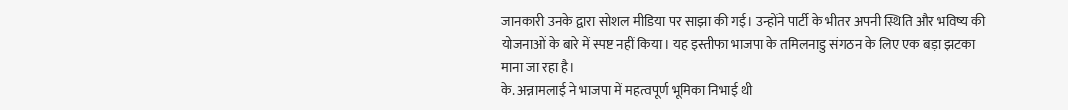जानकारी उनके द्वारा सोशल मीडिया पर साझा की गई। उन्होंने पार्टी के भीतर अपनी स्थिति और भविष्य की योजनाओं के बारे में स्पष्ट नहीं किया। यह इस्तीफा भाजपा के तमिलनाडु संगठन के लिए एक बड़ा झटका माना जा रहा है।
के. अन्नामलाई ने भाजपा में महत्वपूर्ण भूमिका निभाई थी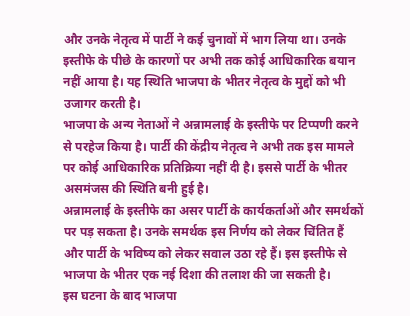और उनके नेतृत्व में पार्टी ने कई चुनावों में भाग लिया था। उनके इस्तीफे के पीछे के कारणों पर अभी तक कोई आधिकारिक बयान नहीं आया है। यह स्थिति भाजपा के भीतर नेतृत्व के मुद्दों को भी उजागर करती है।
भाजपा के अन्य नेताओं ने अन्नामलाई के इस्तीफे पर टिप्पणी करने से परहेज किया है। पार्टी की केंद्रीय नेतृत्व ने अभी तक इस मामले पर कोई आधिकारिक प्रतिक्रिया नहीं दी है। इससे पार्टी के भीतर असमंजस की स्थिति बनी हुई है।
अन्नामलाई के इस्तीफे का असर पार्टी के कार्यकर्ताओं और समर्थकों पर पड़ सकता है। उनके समर्थक इस निर्णय को लेकर चिंतित हैं और पार्टी के भविष्य को लेकर सवाल उठा रहे हैं। इस इस्तीफे से भाजपा के भीतर एक नई दिशा की तलाश की जा सकती है।
इस घटना के बाद भाजपा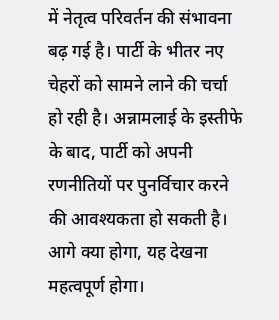में नेतृत्व परिवर्तन की संभावना बढ़ गई है। पार्टी के भीतर नए चेहरों को सामने लाने की चर्चा हो रही है। अन्नामलाई के इस्तीफे के बाद, पार्टी को अपनी रणनीतियों पर पुनर्विचार करने की आवश्यकता हो सकती है।
आगे क्या होगा, यह देखना महत्वपूर्ण होगा।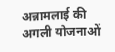अन्नामलाई की अगली योजनाओं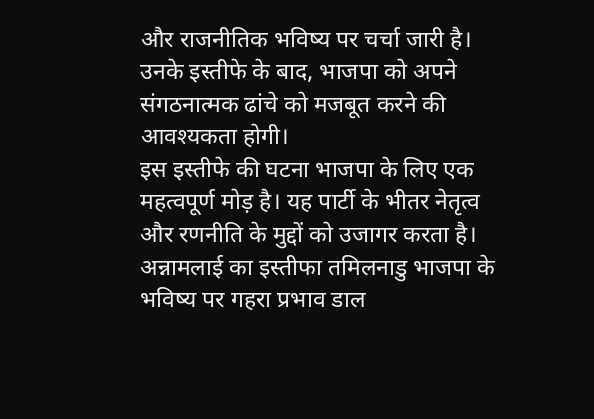और राजनीतिक भविष्य पर चर्चा जारी है। उनके इस्तीफे के बाद, भाजपा को अपने संगठनात्मक ढांचे को मजबूत करने की आवश्यकता होगी।
इस इस्तीफे की घटना भाजपा के लिए एक महत्वपूर्ण मोड़ है। यह पार्टी के भीतर नेतृत्व और रणनीति के मुद्दों को उजागर करता है। अन्नामलाई का इस्तीफा तमिलनाडु भाजपा के भविष्य पर गहरा प्रभाव डाल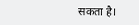सकता है।